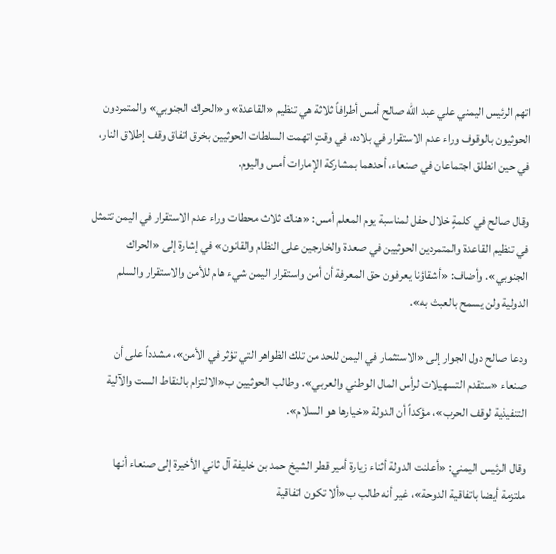اتهم الرئيس اليمني علي عبد الله صالح أمس أطرافاً ثلاثة هي تنظيم «القاعدة» و«الحراك الجنوبي» والمتمردون الحوثيون بالوقوف وراء عدم الاستقرار في بلاده، في وقتٍ اتهمت السلطات الحوثيين بخرق اتفاق وقف إطلاق النار، في حين انطلق اجتماعان في صنعاء، أحدهما بمشاركة الإمارات أمس واليوم.

وقال صالح في كلمةٍ خلال حفل لمناسبة يوم المعلم أمس: «هناك ثلاث محطات وراء عدم الاستقرار في اليمن تتمثل في تنظيم القاعدة والمتمردين الحوثيين في صعدة والخارجين على النظام والقانون» في إشارة إلى «الحراك الجنوبي». وأضاف: «أشقاؤنا يعرفون حق المعرفة أن أمن واستقرار اليمن شيء هام للأمن والاستقرار والسلم الدولية ولن يسمح بالعبث به».

ودعا صالح دول الجوار إلى «الاستثمار في اليمن للحد من تلك الظواهر التي تؤثر في الأمن»، مشدداً على أن صنعاء «ستقدم التسهيلات لرأس المال الوطني والعربي». وطالب الحوثيين ب«الالتزام بالنقاط الست والآلية التنفيذية لوقف الحرب»، مؤكداً أن الدولة «خيارها هو السلام».

وقال الرئيس اليمني: «أعلنت الدولة أثناء زيارة أمير قطر الشيخ حمد بن خليفة آل ثاني الأخيرة إلى صنعاء أنها ملتزمة أيضا باتفاقية الدوحة»، غير أنه طالب ب«ألا تكون اتفاقية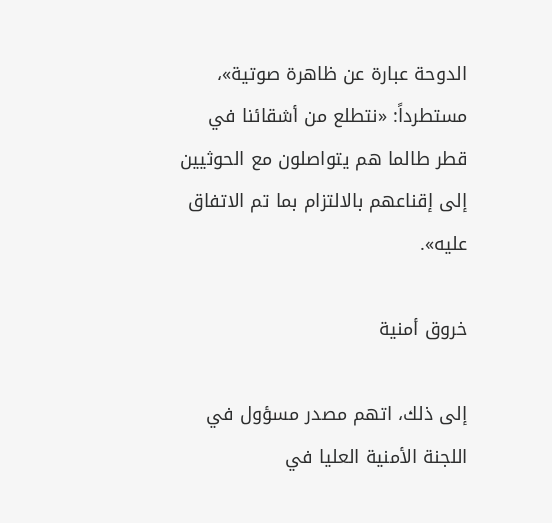الدوحة عبارة عن ظاهرة صوتية»، مستطرداً: «نتطلع من أشقائنا في قطر طالما هم يتواصلون مع الحوثيين إلى إقناعهم بالالتزام بما تم الاتفاق عليه».

خروق أمنية

إلى ذلك، اتهم مصدر مسؤول في اللجنة الأمنية العليا في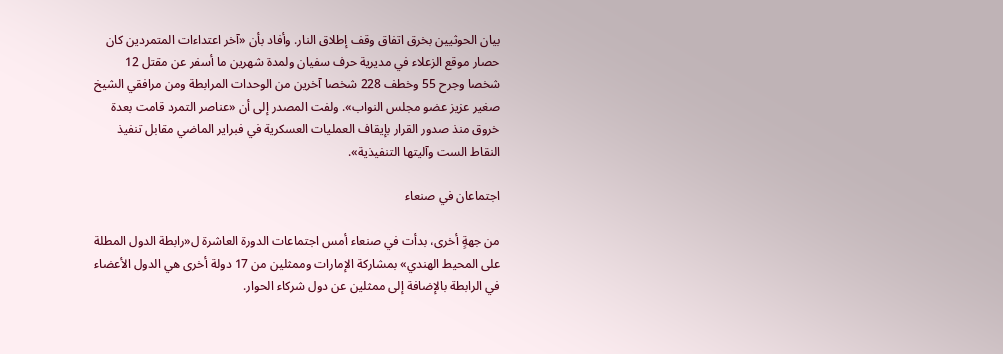بيان الحوثيين بخرق اتفاق وقف إطلاق النار. وأفاد بأن «آخر اعتداءات المتمردين كان حصار موقع الزعلاء في مديرية حرف سفيان ولمدة شهرين ما أسفر عن مقتل 12 شخصا وجرح 55 وخطف 228 شخصا آخرين من الوحدات المرابطة ومن مرافقي الشيخ صغير عزيز عضو مجلس النواب». ولفت المصدر إلى أن «عناصر التمرد قامت بعدة خروق منذ صدور القرار بإيقاف العمليات العسكرية في فبراير الماضي مقابل تنفيذ النقاط الست وآليتها التنفيذية».

اجتماعان في صنعاء

من جهةٍ أخرى، بدأت في صنعاء أمس اجتماعات الدورة العاشرة ل«رابطة الدول المطلة على المحيط الهندي» بمشاركة الإمارات وممثلين من 17 دولة أخرى هي الدول الأعضاء في الرابطة بالإضافة إلى ممثلين عن دول شركاء الحوار.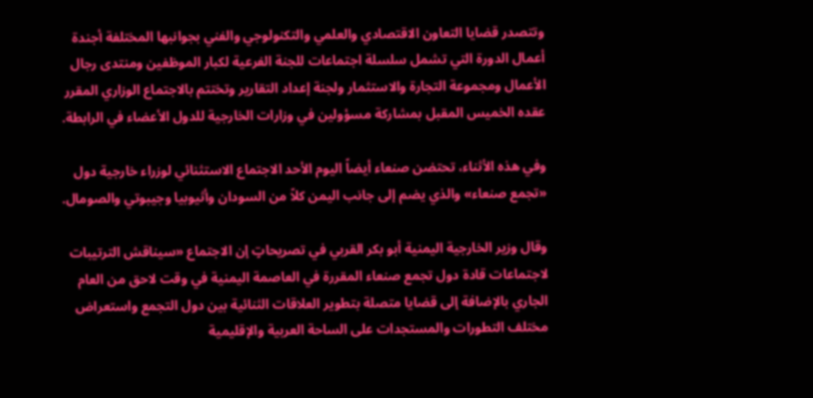وتتصدر قضايا التعاون الاقتصادي والعلمي والتكنولوجي والفني بجوانبها المختلفة أجندة أعمال الدورة التي تشمل سلسلة اجتماعات للجنة الفرعية لكبار الموظفين ومنتدى رجال الأعمال ومجموعة التجارة والاستثمار ولجنة إعداد التقارير وتختتم بالاجتماع الوزاري المقرر عقده الخميس المقبل بمشاركة مسؤولين في وزارات الخارجية للدول الأعضاء في الرابطة.

وفي هذه الأثناء، تحتضن صنعاء أيضاً اليوم الأحد الاجتماع الاستثنائي لوزراء خارجية دول «تجمع صنعاء» والذي يضم إلى جانب اليمن كلاً من السودان وأثيوبيا وجيبوتي والصومال.

وقال وزير الخارجية اليمنية أبو بكر القربي في تصريحاتٍ إن الاجتماع «سيناقش الترتيبات لاجتماعات قادة دول تجمع صنعاء المقررة في العاصمة اليمنية في وقت لاحق من العام الجاري بالإضافة إلى قضايا متصلة بتطوير العلاقات الثنائية بين دول التجمع واستعراض مختلف التطورات والمستجدات على الساحة العربية والإقليمية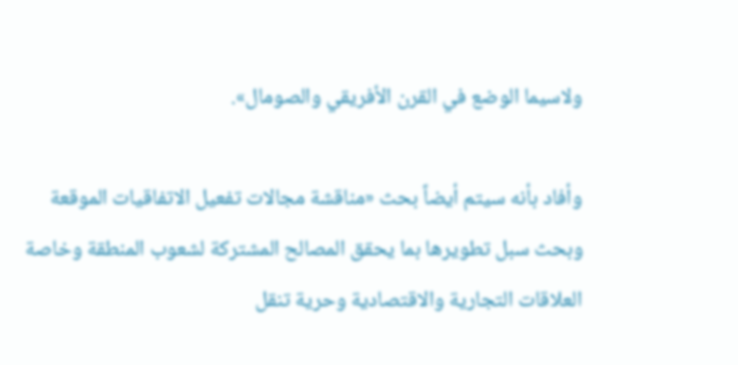ولاسيما الوضع في القرن الأفريقي والصومال».

وأفاد بأنه سيتم أيضاً بحث «مناقشة مجالات تفعيل الاتفاقيات الموقعة وبحث سبل تطويرها بما يحقق المصالح المشتركة لشعوب المنطقة وخاصة العلاقات التجارية والاقتصادية وحرية تنقل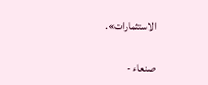الاستثمارات».

صنعاء -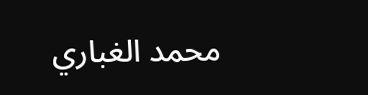محمد الغباري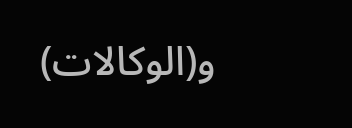و(الوكالات)